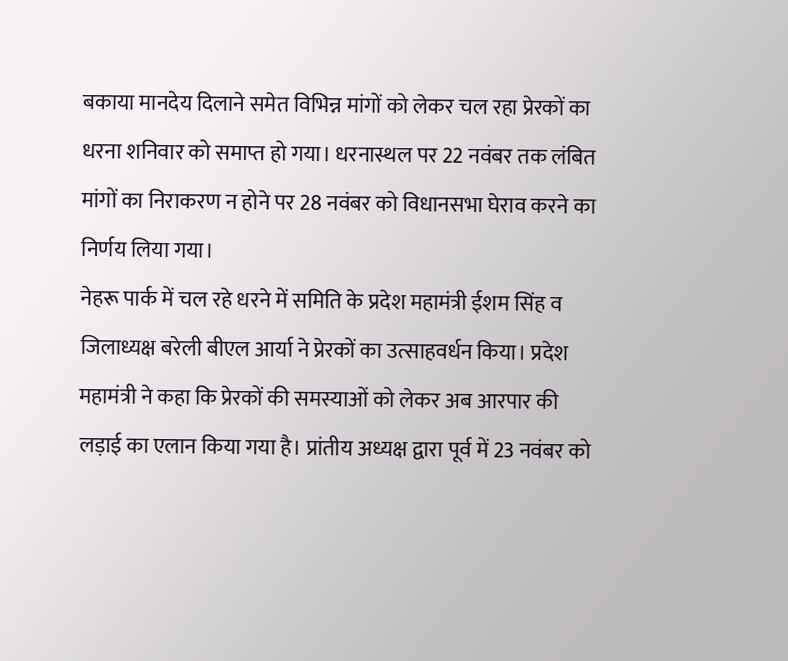बकाया मानदेय दिलाने समेत विभिन्न मांगों को लेकर चल रहा प्रेरकों का धरना शनिवार को समाप्त हो गया। धरनास्थल पर 22 नवंबर तक लंबित मांगों का निराकरण न होने पर 28 नवंबर को विधानसभा घेराव करने का निर्णय लिया गया।
नेहरू पार्क में चल रहे धरने में समिति के प्रदेश महामंत्री ईशम सिंह व जिलाध्यक्ष बरेली बीएल आर्या ने प्रेरकों का उत्साहवर्धन किया। प्रदेश महामंत्री ने कहा कि प्रेरकों की समस्याओं को लेकर अब आरपार की लड़ाई का एलान किया गया है। प्रांतीय अध्यक्ष द्वारा पूर्व में 23 नवंबर को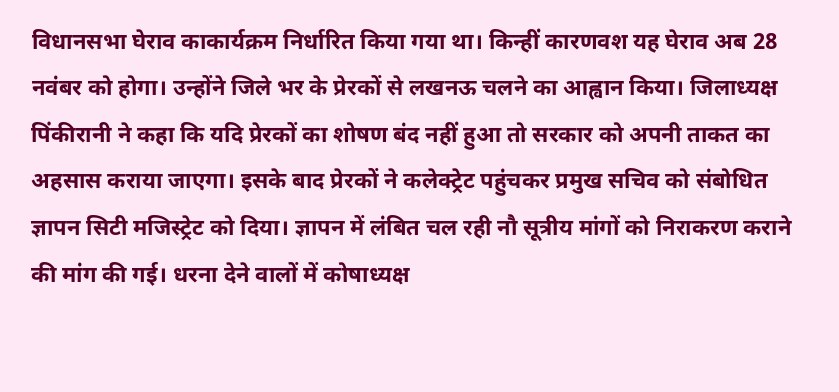विधानसभा घेराव काकार्यक्रम निर्धारित किया गया था। किन्हीं कारणवश यह घेराव अब 28 नवंबर को होगा। उन्होंने जिले भर के प्रेरकों से लखनऊ चलने का आह्वान किया। जिलाध्यक्ष पिंकीरानी ने कहा कि यदि प्रेरकों का शोषण बंद नहीं हुआ तो सरकार को अपनी ताकत का अहसास कराया जाएगा। इसके बाद प्रेरकों ने कलेक्ट्रेट पहुंचकर प्रमुख सचिव को संबोधित ज्ञापन सिटी मजिस्ट्रेट को दिया। ज्ञापन में लंबित चल रही नौ सूत्रीय मांगों को निराकरण कराने की मांग की गई। धरना देने वालों में कोषाध्यक्ष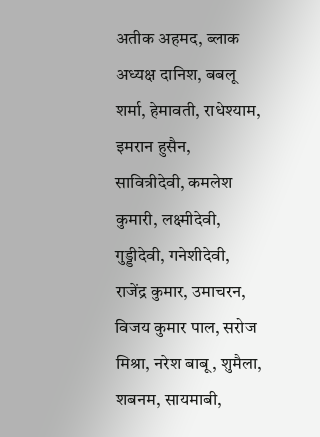अतीक अहमद, ब्लाक अध्यक्ष दानिश, बबलू शर्मा, हेमावती, राधेश्याम, इमरान हुसैन, सावित्रीदेवी, कमलेश कुमारी, लक्ष्मीदेवी, गुड्डीदेवी, गनेशीदेवी, राजेंद्र कुमार, उमाचरन, विजय कुमार पाल, सरोज मिश्रा, नरेश बाबू, शुमैला, शबनम, सायमाबी,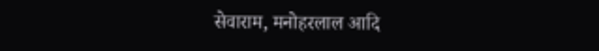सेवाराम, मनोहरलाल आदि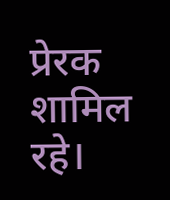प्रेरक शामिल रहे।